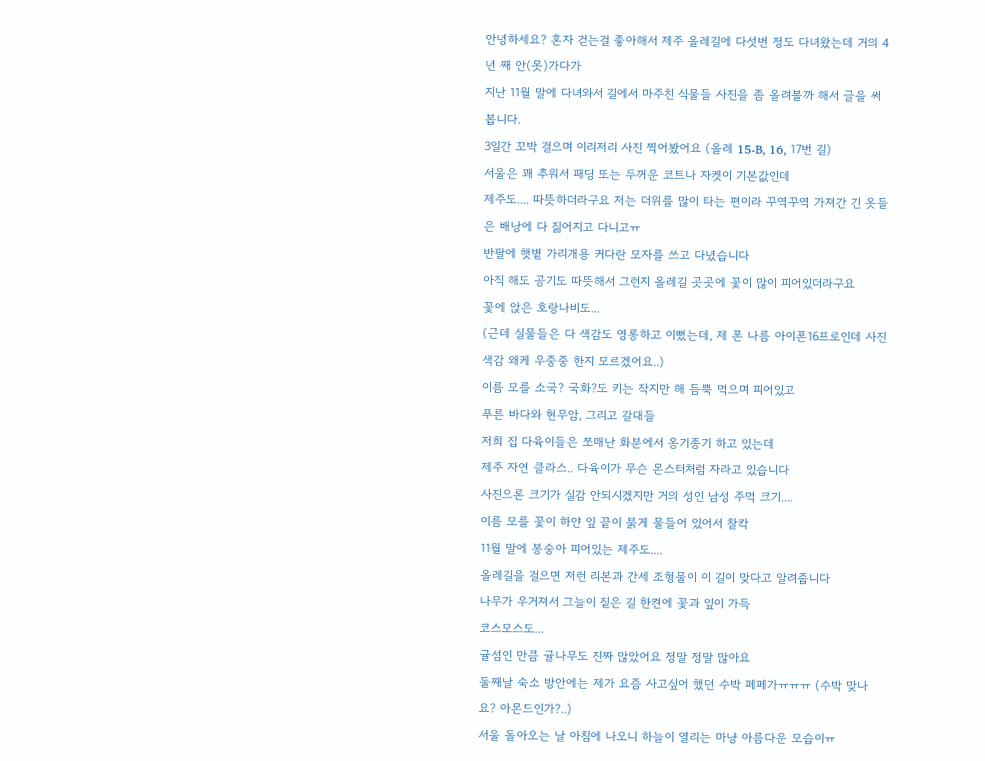안녕하세요? 혼자 걷는걸 좋아해서 제주 올레길에 다섯번 정도 다녀왔는데 거의 4년 째 안(못)가다가
지난 11월 말에 다녀와서 길에서 마주친 식물들 사진을 좀 올려볼까 해서 글을 써봅니다.
3일간 꼬박 걸으며 이리저리 사진 찍어봤어요 (올레 15-B, 16, 17번 길)
서울은 꽤 추워서 패딩 또는 두꺼운 코트나 자켓이 기본값인데
제주도.... 따뜻하더라구요 저는 더위를 많이 타는 편이라 꾸역꾸역 가져간 긴 옷들은 배낭에 다 짊어지고 다니고ㅠ
반팔에 햇볕 가리개용 커다란 모자를 쓰고 다녔습니다
아직 해도 공기도 따뜻해서 그런지 올레길 곳곳에 꽃이 많이 피어있더라구요
꽃에 앉은 호랑나비도...
(근데 실물들은 다 색감도 영롱하고 이뻤는데, 제 폰 나름 아이폰16프로인데 사진 색감 왜케 우중중 한지 모르겠어요..)
이름 모를 소국? 국화?도 키는 작지만 해 듬뿍 먹으며 피어있고
푸른 바다와 현무암, 그리고 갈대들
저희 집 다육이들은 쪼매난 화분에서 옹기종기 하고 있는데
제주 자연 클라스.. 다육이가 무슨 몬스터처럼 자라고 있습니다
사진으론 크기가 실감 안되시겠지만 거의 성인 남성 주먹 크기....
이름 모를 꽃이 하얀 잎 끝이 붉게 물들어 있어서 찰칵
11월 말에 봉숭아 피어있는 제주도....
올레길을 걸으면 저런 리본과 간세 조형물이 이 길이 맞다고 알려줍니다
나무가 우거져서 그늘이 짙은 길 한켠에 꽃과 잎이 가득
코스모스도...
귤섬인 만큼 귤나무도 진짜 많았어요 정말 정말 많아요
둘째날 숙소 방안에는 제가 요즘 사고싶어 했던 수박 페페가ㅠㅠㅠ (수박 맞나요? 아몬드인가?..)
서울 돌아오는 날 아침에 나오니 하늘이 열리는 마냥 아름다운 모습이ㅠ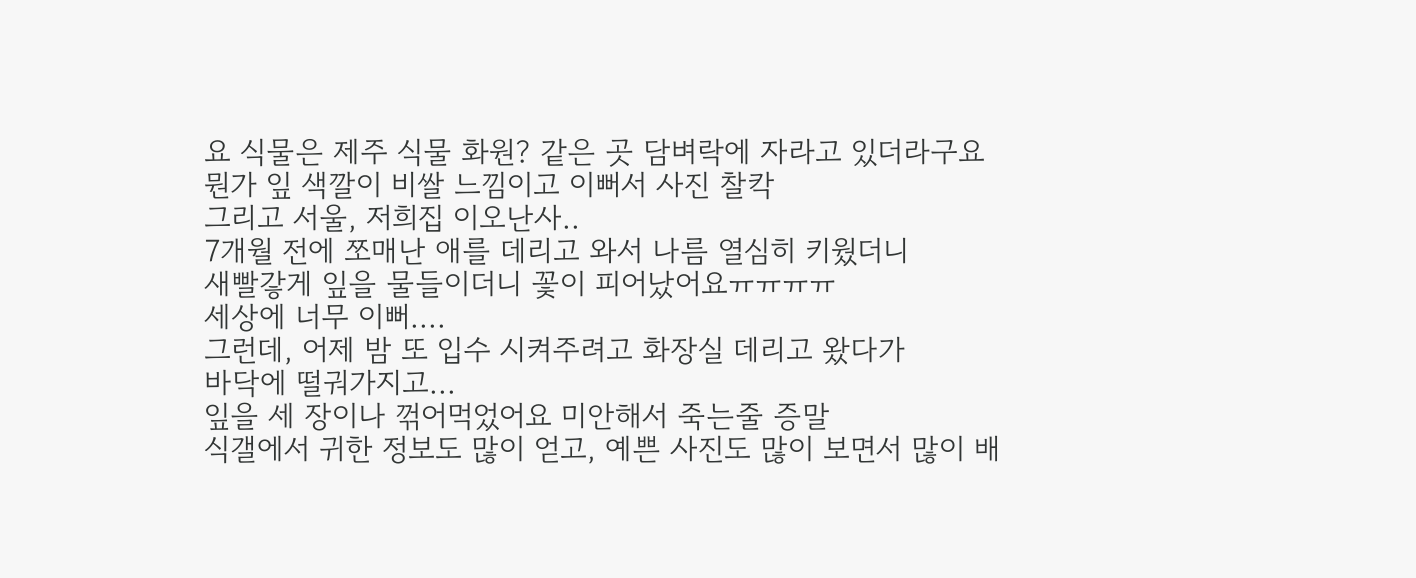요 식물은 제주 식물 화원? 같은 곳 담벼락에 자라고 있더라구요
뭔가 잎 색깔이 비쌀 느낌이고 이뻐서 사진 찰칵
그리고 서울, 저희집 이오난사..
7개월 전에 쪼매난 애를 데리고 와서 나름 열심히 키웠더니
새빨갛게 잎을 물들이더니 꽃이 피어났어요ㅠㅠㅠㅠ
세상에 너무 이뻐....
그런데, 어제 밤 또 입수 시켜주려고 화장실 데리고 왔다가
바닥에 떨궈가지고...
잎을 세 장이나 꺾어먹었어요 미안해서 죽는줄 증말
식갤에서 귀한 정보도 많이 얻고, 예쁜 사진도 많이 보면서 많이 배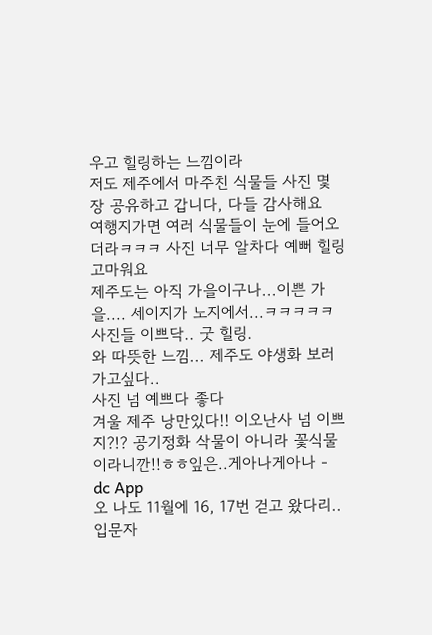우고 힐링하는 느낌이라
저도 제주에서 마주친 식물들 사진 몇 장 공유하고 갑니다, 다들 감사해요
여행지가면 여러 식물들이 눈에 들어오더라ㅋㅋㅋ 사진 너무 알차다 예뻐 힐링 고마워요
제주도는 아직 가을이구나...이쁜 가을.... 세이지가 노지에서...ㅋㅋㅋㅋㅋ 사진들 이쁘닥.. 굿 힐링.
와 따뜻한 느낌... 제주도 야생화 보러 가고싶다..
사진 넘 예쁘다 좋다
겨울 제주 낭만있다!! 이오난사 넘 이쁘지?!? 공기정화 삭물이 아니라 꽃식물이라니깐!!ㅎㅎ잎은..게아나게아나 - dc App
오 나도 11월에 16, 17번 걷고 왔다리..입문자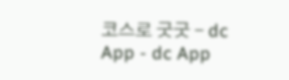코스로 굿굿 - dc App - dc App